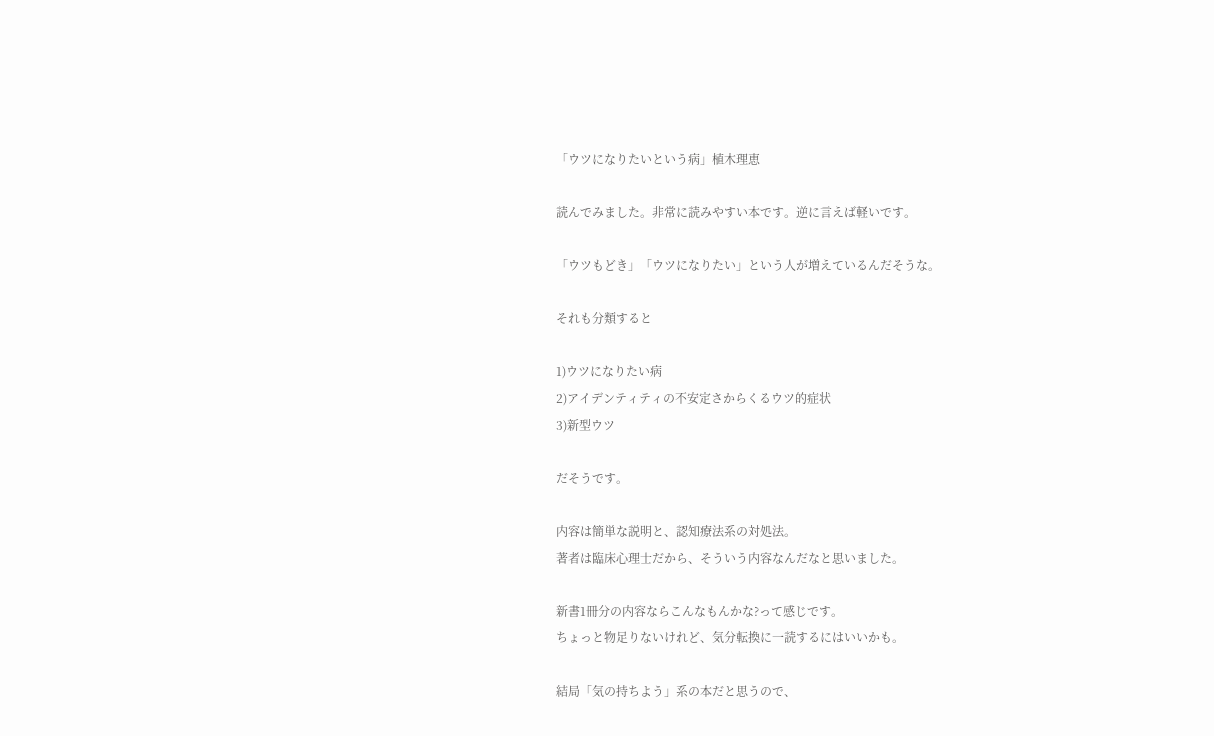「ウツになりたいという病」植木理恵

読んでみました。非常に読みやすい本です。逆に言えば軽いです。

「ウツもどき」「ウツになりたい」という人が増えているんだそうな。

それも分類すると

1)ウツになりたい病
2)アイデンティティの不安定さからくるウツ的症状
3)新型ウツ

だそうです。

内容は簡単な説明と、認知療法系の対処法。
著者は臨床心理士だから、そういう内容なんだなと思いました。

新書1冊分の内容ならこんなもんかな?って感じです。
ちょっと物足りないけれど、気分転換に一読するにはいいかも。

結局「気の持ちよう」系の本だと思うので、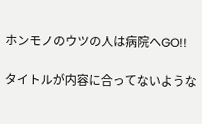ホンモノのウツの人は病院へGO!!

タイトルが内容に合ってないような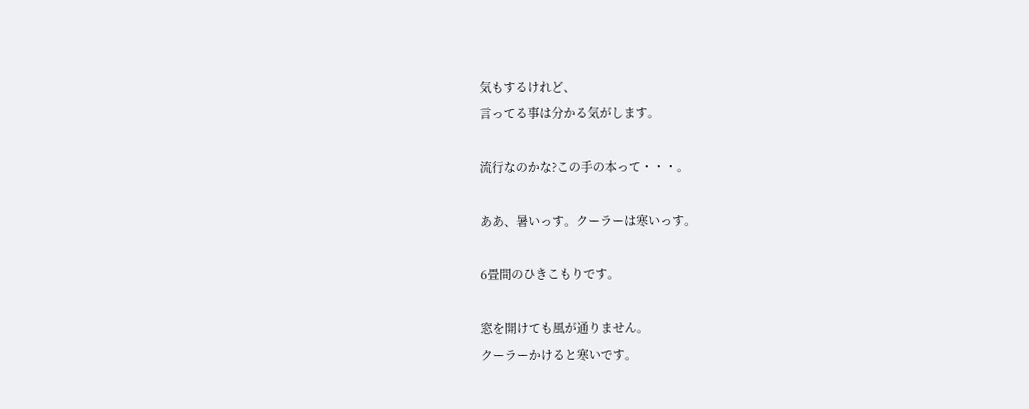気もするけれど、
言ってる事は分かる気がします。

流行なのかな?この手の本って・・・。

ああ、暑いっす。クーラーは寒いっす。

6畳間のひきこもりです。

窓を開けても風が通りません。
クーラーかけると寒いです。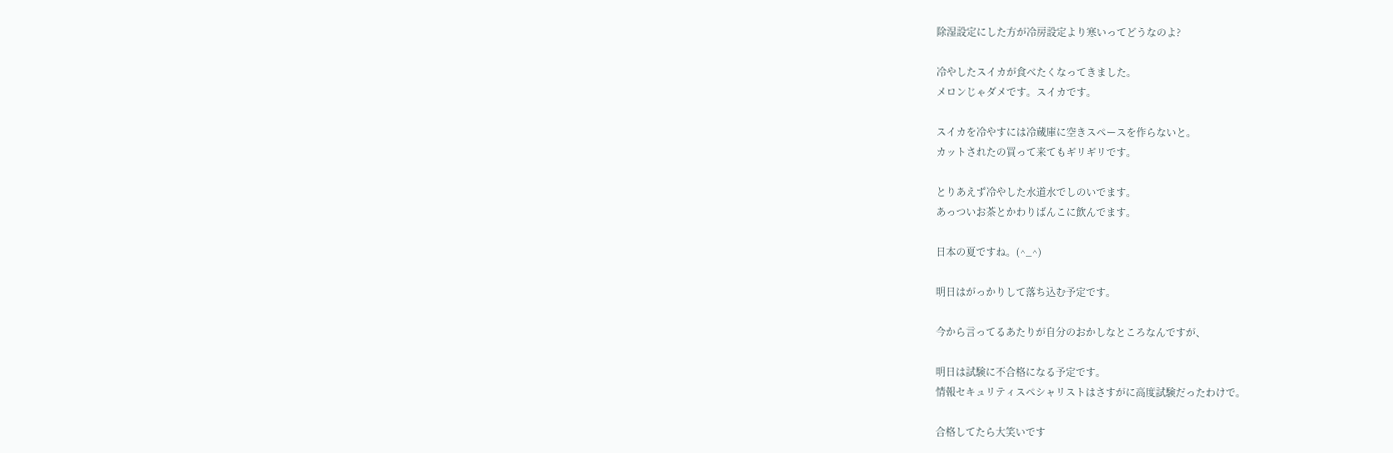除湿設定にした方が冷房設定より寒いってどうなのよ?

冷やしたスイカが食べたくなってきました。
メロンじゃダメです。スイカです。

スイカを冷やすには冷蔵庫に空きスペースを作らないと。
カットされたの買って来てもギリギリです。

とりあえず冷やした水道水でしのいでます。
あっついお茶とかわりばんこに飲んでます。

日本の夏ですね。(^_^)

明日はがっかりして落ち込む予定です。

今から言ってるあたりが自分のおかしなところなんですが、

明日は試験に不合格になる予定です。
情報セキュリティスペシャリストはさすがに高度試験だったわけで。

合格してたら大笑いです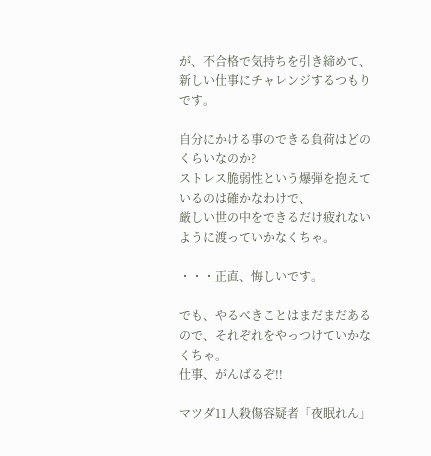が、不合格で気持ちを引き締めて、
新しい仕事にチャレンジするつもりです。

自分にかける事のできる負荷はどのくらいなのか?
ストレス脆弱性という爆弾を抱えているのは確かなわけで、
厳しい世の中をできるだけ疲れないように渡っていかなくちゃ。

・・・正直、悔しいです。

でも、やるべきことはまだまだあるので、それぞれをやっつけていかなくちゃ。
仕事、がんばるぞ!!

マツダ11人殺傷容疑者「夜眠れん」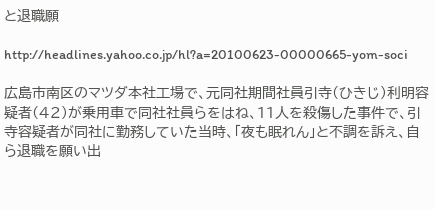と退職願

http://headlines.yahoo.co.jp/hl?a=20100623-00000665-yom-soci

広島市南区のマツダ本社工場で、元同社期間社員引寺(ひきじ)利明容疑者(42)が乗用車で同社社員らをはね、11人を殺傷した事件で、引寺容疑者が同社に勤務していた当時、「夜も眠れん」と不調を訴え、自ら退職を願い出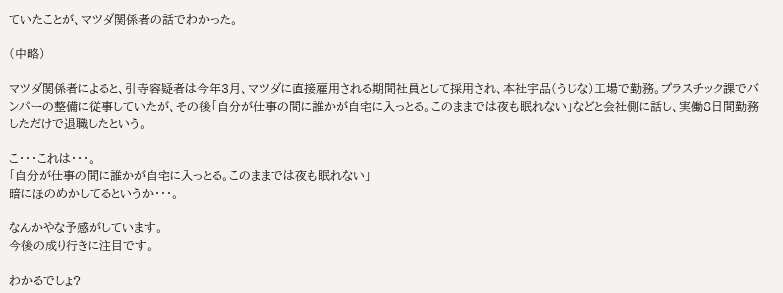ていたことが、マツダ関係者の話でわかった。

(中略)

マツダ関係者によると、引寺容疑者は今年3月、マツダに直接雇用される期間社員として採用され、本社宇品(うじな)工場で勤務。プラスチック課でバンパーの整備に従事していたが、その後「自分が仕事の間に誰かが自宅に入っとる。このままでは夜も眠れない」などと会社側に話し、実働8日間勤務しただけで退職したという。

こ・・・これは・・・。
「自分が仕事の間に誰かが自宅に入っとる。このままでは夜も眠れない」
暗にほのめかしてるというか・・・。

なんかやな予感がしています。
今後の成り行きに注目です。

わかるでしょ?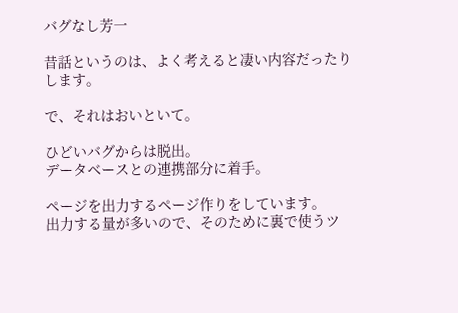バグなし芳一

昔話というのは、よく考えると凄い内容だったりします。

で、それはおいといて。

ひどいバグからは脱出。
データベースとの連携部分に着手。

ページを出力するページ作りをしています。
出力する量が多いので、そのために裏で使うツ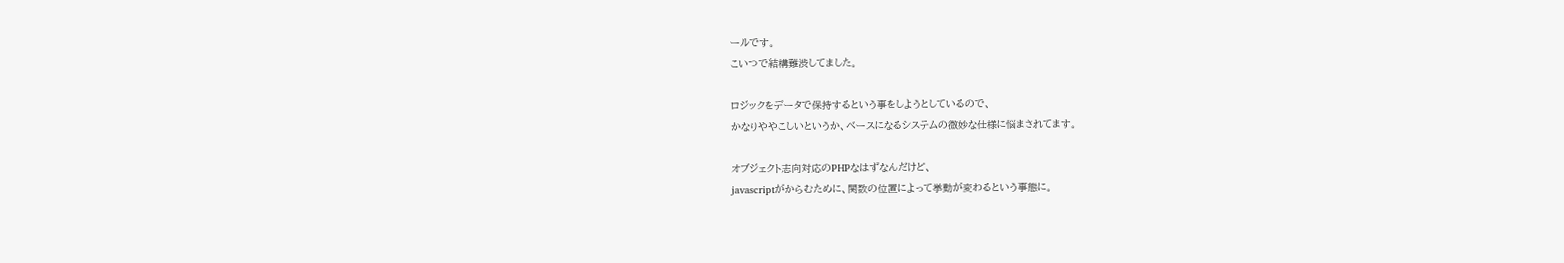ールです。
こいつで結構難渋してました。

ロジックをデータで保持するという事をしようとしているので、
かなりややこしいというか、ベースになるシステムの微妙な仕様に悩まされてます。

オブジェクト志向対応のPHPなはずなんだけど、
javascriptがからむために、関数の位置によって挙動が変わるという事態に。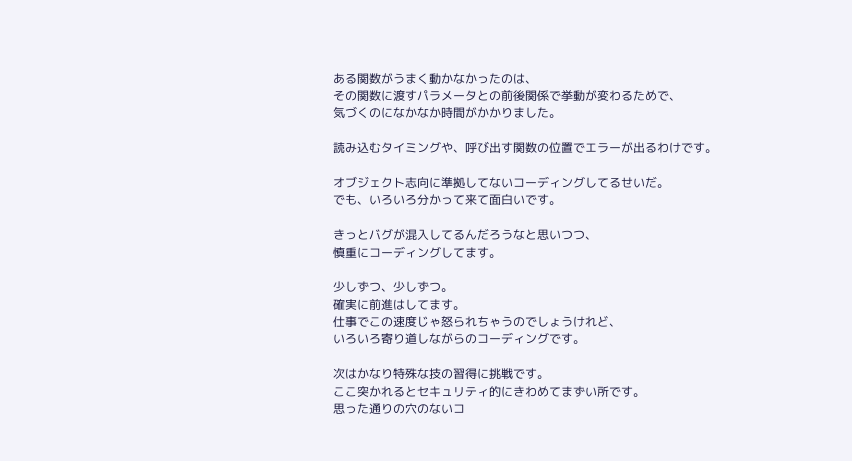ある関数がうまく動かなかったのは、
その関数に渡すパラメータとの前後関係で挙動が変わるためで、
気づくのになかなか時間がかかりました。

読み込むタイミングや、呼び出す関数の位置でエラーが出るわけです。

オブジェクト志向に準拠してないコーディングしてるせいだ。
でも、いろいろ分かって来て面白いです。

きっとバグが混入してるんだろうなと思いつつ、
慎重にコーディングしてます。

少しずつ、少しずつ。
確実に前進はしてます。
仕事でこの速度じゃ怒られちゃうのでしょうけれど、
いろいろ寄り道しながらのコーディングです。

次はかなり特殊な技の習得に挑戦です。
ここ突かれるとセキュリティ的にきわめてまずい所です。
思った通りの穴のないコ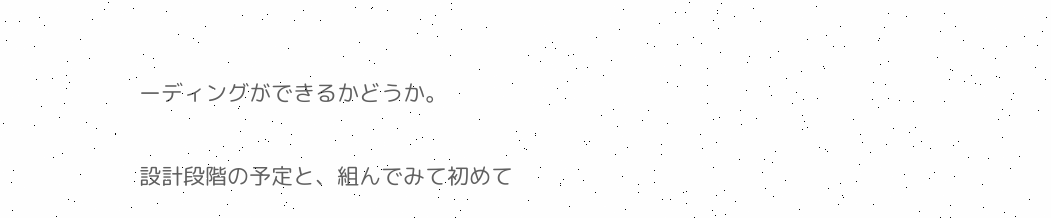ーディングができるかどうか。

設計段階の予定と、組んでみて初めて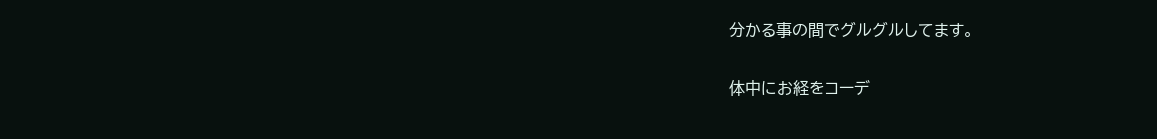分かる事の間でグルグルしてます。

体中にお経をコーデ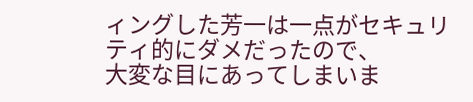ィングした芳一は一点がセキュリティ的にダメだったので、
大変な目にあってしまいま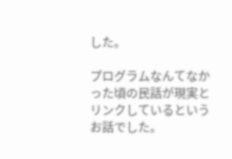した。

プログラムなんてなかった頃の民話が現実とリンクしているというお話でした。